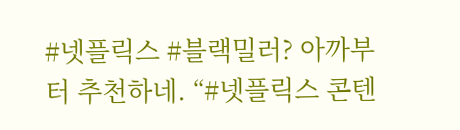#넷플릭스 #블랙밀러? 아까부터 추천하네. “#넷플릭스 콘텐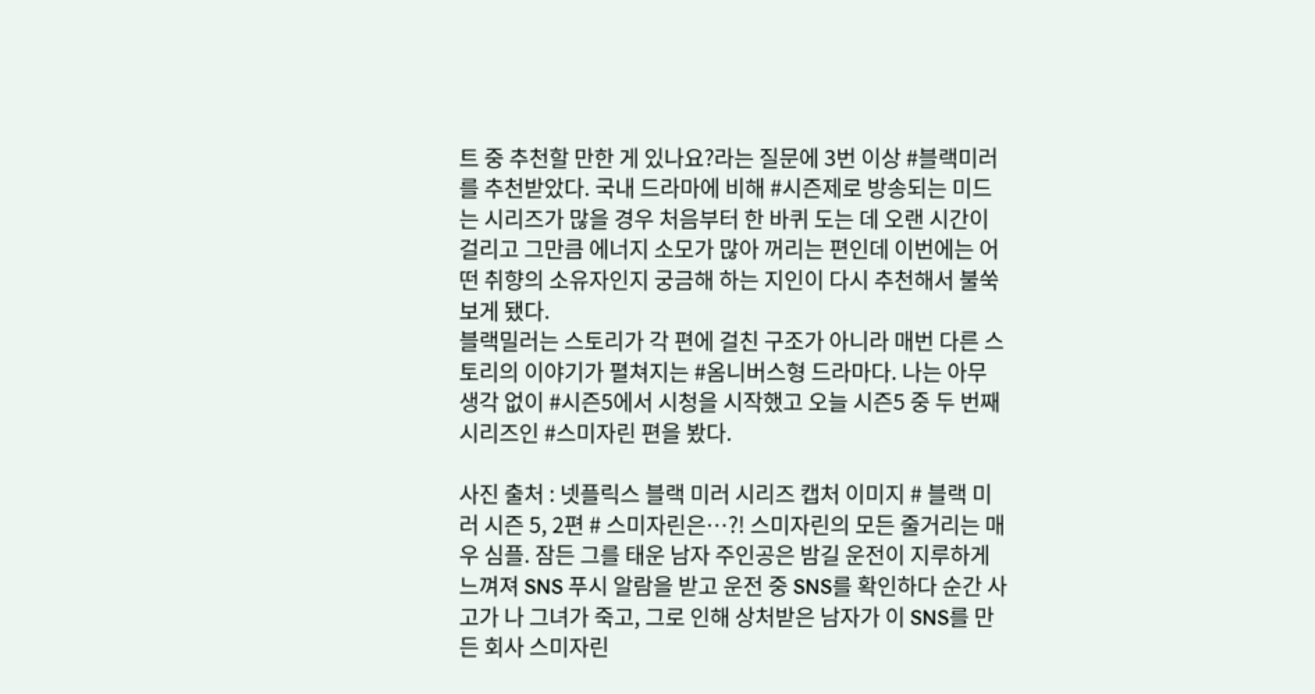트 중 추천할 만한 게 있나요?라는 질문에 3번 이상 #블랙미러를 추천받았다. 국내 드라마에 비해 #시즌제로 방송되는 미드는 시리즈가 많을 경우 처음부터 한 바퀴 도는 데 오랜 시간이 걸리고 그만큼 에너지 소모가 많아 꺼리는 편인데 이번에는 어떤 취향의 소유자인지 궁금해 하는 지인이 다시 추천해서 불쑥 보게 됐다.
블랙밀러는 스토리가 각 편에 걸친 구조가 아니라 매번 다른 스토리의 이야기가 펼쳐지는 #옴니버스형 드라마다. 나는 아무 생각 없이 #시즌5에서 시청을 시작했고 오늘 시즌5 중 두 번째 시리즈인 #스미자린 편을 봤다.

사진 출처 : 넷플릭스 블랙 미러 시리즈 캡처 이미지 # 블랙 미러 시즌 5, 2편 # 스미자린은…?! 스미자린의 모든 줄거리는 매우 심플. 잠든 그를 태운 남자 주인공은 밤길 운전이 지루하게 느껴져 SNS 푸시 알람을 받고 운전 중 SNS를 확인하다 순간 사고가 나 그녀가 죽고, 그로 인해 상처받은 남자가 이 SNS를 만든 회사 스미자린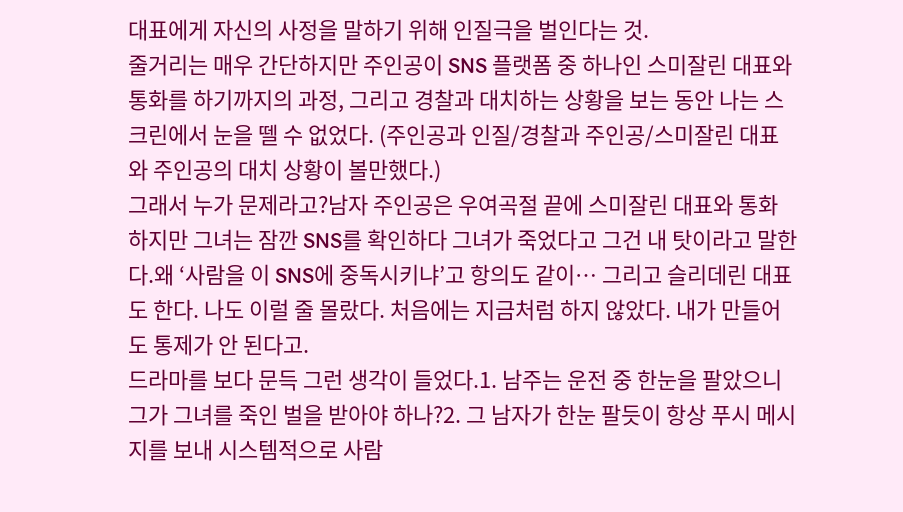대표에게 자신의 사정을 말하기 위해 인질극을 벌인다는 것.
줄거리는 매우 간단하지만 주인공이 SNS 플랫폼 중 하나인 스미잘린 대표와 통화를 하기까지의 과정, 그리고 경찰과 대치하는 상황을 보는 동안 나는 스크린에서 눈을 뗄 수 없었다. (주인공과 인질/경찰과 주인공/스미잘린 대표와 주인공의 대치 상황이 볼만했다.)
그래서 누가 문제라고?남자 주인공은 우여곡절 끝에 스미잘린 대표와 통화하지만 그녀는 잠깐 SNS를 확인하다 그녀가 죽었다고 그건 내 탓이라고 말한다.왜 ‘사람을 이 SNS에 중독시키냐’고 항의도 같이… 그리고 슬리데린 대표도 한다. 나도 이럴 줄 몰랐다. 처음에는 지금처럼 하지 않았다. 내가 만들어도 통제가 안 된다고.
드라마를 보다 문득 그런 생각이 들었다.1. 남주는 운전 중 한눈을 팔았으니 그가 그녀를 죽인 벌을 받아야 하나?2. 그 남자가 한눈 팔듯이 항상 푸시 메시지를 보내 시스템적으로 사람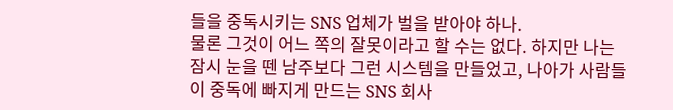들을 중독시키는 SNS 업체가 벌을 받아야 하나.
물론 그것이 어느 쪽의 잘못이라고 할 수는 없다. 하지만 나는 잠시 눈을 뗀 남주보다 그런 시스템을 만들었고, 나아가 사람들이 중독에 빠지게 만드는 SNS 회사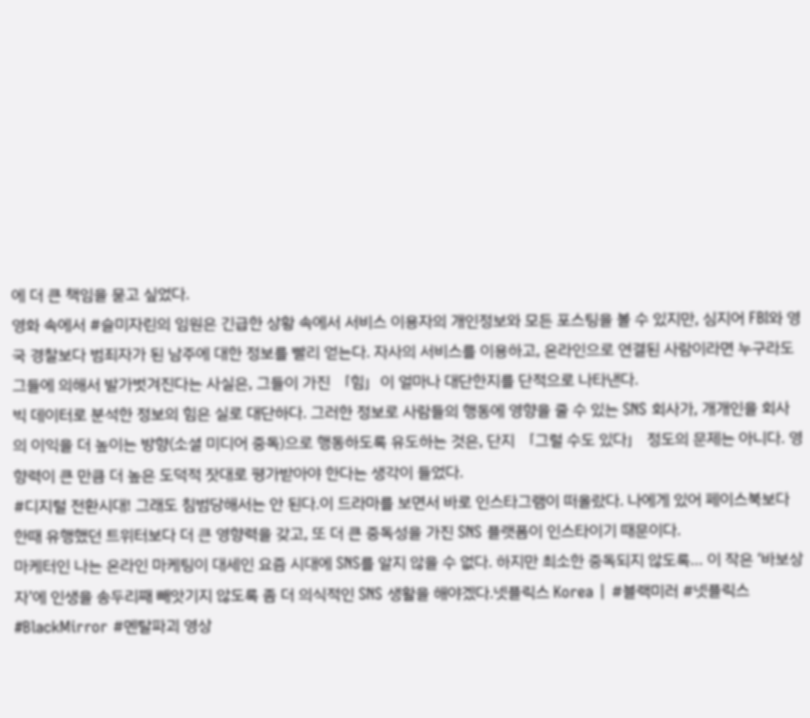에 더 큰 책임을 묻고 싶었다.
영화 속에서 #슬미자린의 임원은 긴급한 상황 속에서 서비스 이용자의 개인정보와 모든 포스팅을 볼 수 있지만, 심지어 FBI와 영국 경찰보다 범죄자가 된 남주에 대한 정보를 빨리 얻는다. 자사의 서비스를 이용하고, 온라인으로 연결된 사람이라면 누구라도 그들에 의해서 발가벗겨진다는 사실은, 그들이 가진 「힘」이 얼마나 대단한지를 단적으로 나타낸다.
빅 데이터로 분석한 정보의 힘은 실로 대단하다. 그러한 정보로 사람들의 행동에 영향을 줄 수 있는 SNS 회사가, 개개인을 회사의 이익을 더 높이는 방향(소셜 미디어 중독)으로 행동하도록 유도하는 것은, 단지 「그럴 수도 있다」 정도의 문제는 아니다. 영향력이 큰 만큼 더 높은 도덕적 잣대로 평가받아야 한다는 생각이 들었다.
#디지털 전환시대! 그래도 침범당해서는 안 된다.이 드라마를 보면서 바로 인스타그램이 떠올랐다. 나에게 있어 페이스북보다 한때 유행했던 트위터보다 더 큰 영향력을 갖고, 또 더 큰 중독성을 가진 SNS 플랫폼이 인스타이기 때문이다.
마케터인 나는 온라인 마케팅이 대세인 요즘 시대에 SNS를 알지 않을 수 없다. 하지만 최소한 중독되지 않도록… 이 작은 ‘바보상자’에 인생을 송두리째 빼앗기지 않도록 좀 더 의식적인 SNS 생활을 해야겠다.넷플릭스 Korea | #블랙미러 #넷플릭스 #BlackMirror #멘탈파괴 영상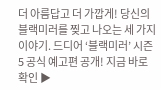더 아름답고 더 가깝게! 당신의 블랙미러를 찢고 나오는 세 가지 이야기. 드디어 ‘블랙미러’ 시즌5 공식 예고편 공개! 지금 바로 확인 ▶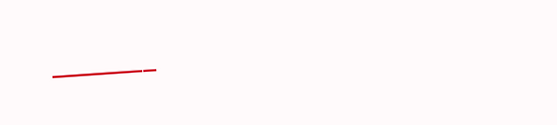———–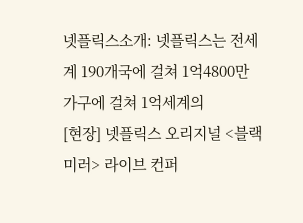넷플릭스소개: 넷플릭스는 전세계 190개국에 걸쳐 1억4800만 가구에 걸쳐 1억세계의
[현장] 넷플릭스 오리지널 <블랙 미러> 라이브 컨퍼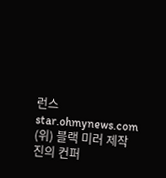런스 star.ohmynews.com (위) 블랙 미러 제작진의 컨퍼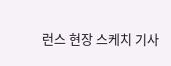런스 현장 스케치 기사